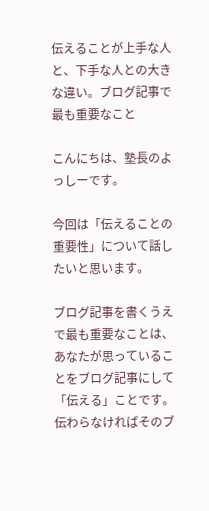伝えることが上手な人と、下手な人との大きな違い。ブログ記事で最も重要なこと

こんにちは、塾長のよっしーです。

今回は「伝えることの重要性」について話したいと思います。

ブログ記事を書くうえで最も重要なことは、あなたが思っていることをブログ記事にして「伝える」ことです。伝わらなければそのブ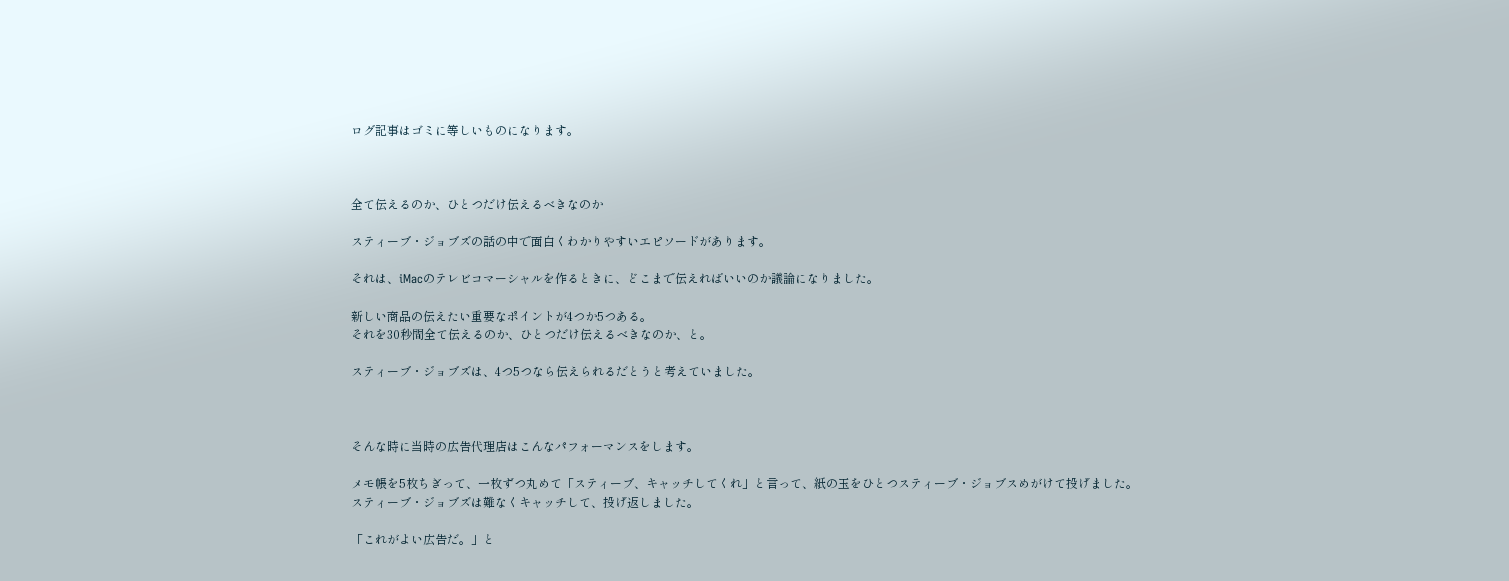ログ記事はゴミに等しいものになります。



全て伝えるのか、ひとつだけ伝えるべきなのか

スティーブ・ジョブズの話の中で面白くわかりやすいエピソードがあります。

それは、iMacのテレビコマーシャルを作るときに、どこまで伝えればいいのか議論になりました。

新しい商品の伝えたい重要なポイントが4つか5つある。
それを30秒間全て伝えるのか、ひとつだけ伝えるべきなのか、と。

スティーブ・ジョブズは、4つ5つなら伝えられるだとうと考えていました。



そんな時に当時の広告代理店はこんなパフォーマンスをします。

メモ帳を5枚ちぎって、一枚ずつ丸めて「スティーブ、キャッチしてくれ」と言って、紙の玉をひとつスティーブ・ジョブスめがけて投げました。スティーブ・ジョブズは難なくキャッチして、投げ返しました。

「これがよい広告だ。」と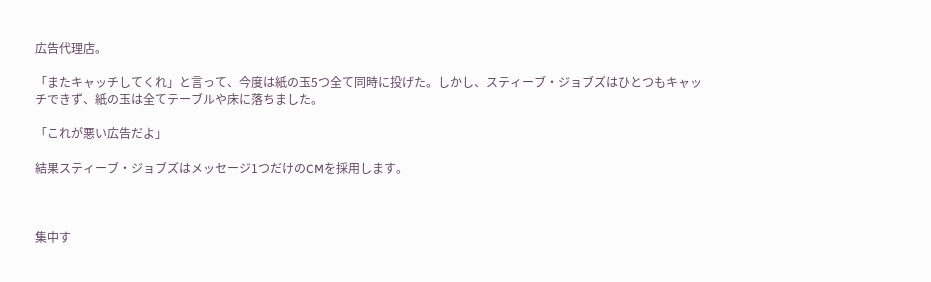広告代理店。

「またキャッチしてくれ」と言って、今度は紙の玉5つ全て同時に投げた。しかし、スティーブ・ジョブズはひとつもキャッチできず、紙の玉は全てテーブルや床に落ちました。

「これが悪い広告だよ」

結果スティーブ・ジョブズはメッセージ1つだけのCMを採用します。



集中す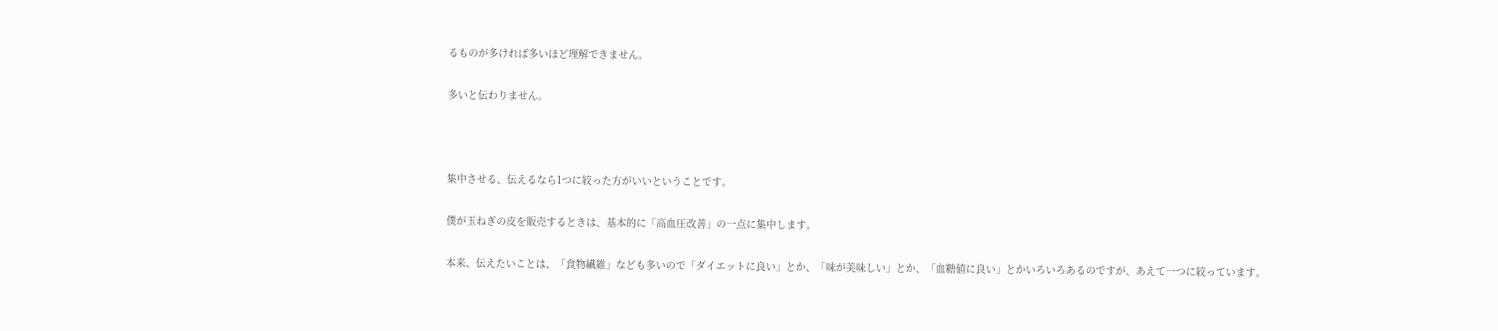るものが多ければ多いほど理解できません。

多いと伝わりません。



集中させる、伝えるなら1つに絞った方がいいということです。

僕が玉ねぎの皮を販売するときは、基本的に「高血圧改善」の一点に集中します。

本来、伝えたいことは、「食物繊維」なども多いので「ダイエットに良い」とか、「味が美味しい」とか、「血糖値に良い」とかいろいろあるのですが、あえて一つに絞っています。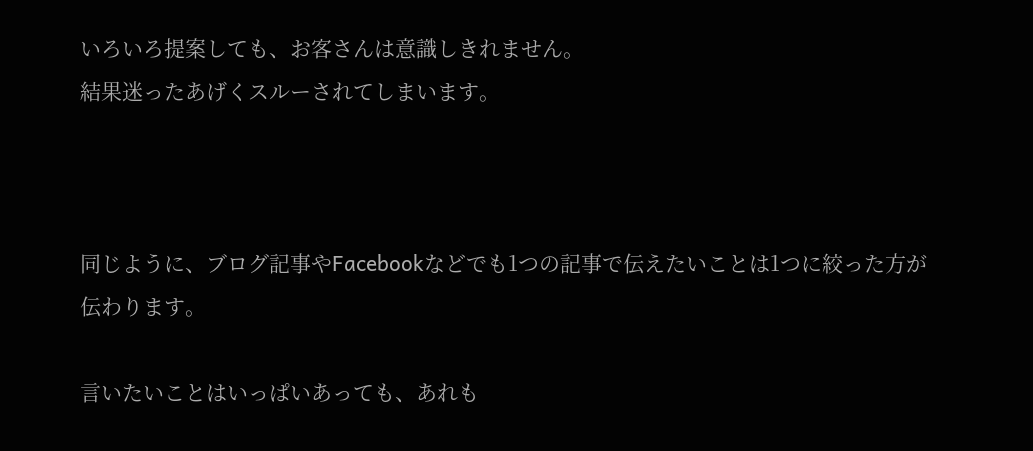いろいろ提案しても、お客さんは意識しきれません。
結果迷ったあげくスルーされてしまいます。



同じように、ブログ記事やFacebookなどでも1つの記事で伝えたいことは1つに絞った方が伝わります。

言いたいことはいっぱいあっても、あれも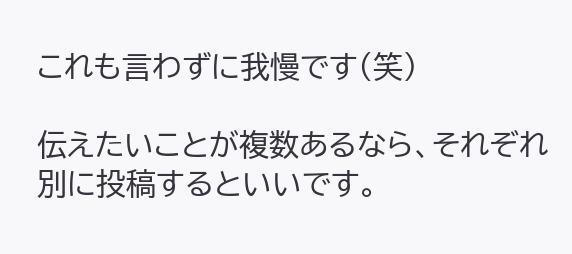これも言わずに我慢です(笑)

伝えたいことが複数あるなら、それぞれ別に投稿するといいです。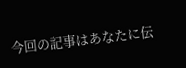今回の記事はあなたに伝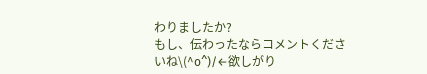わりましたか?
もし、伝わったならコメントくださいね\(^o^)/←欲しがり